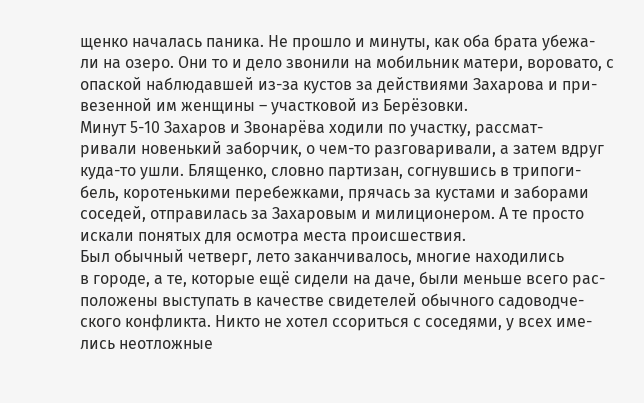щенко началась паника. Не прошло и минуты, как оба брата убежа-
ли на озеро. Они то и дело звонили на мобильник матери, воровато, с опаской наблюдавшей из-за кустов за действиями Захарова и при-
везенной им женщины – участковой из Берёзовки.
Минут 5-10 Захаров и Звонарёва ходили по участку, рассмат-
ривали новенький заборчик, о чем-то разговаривали, а затем вдруг
куда-то ушли. Блященко, словно партизан, согнувшись в трипоги-
бель, коротенькими перебежками, прячась за кустами и заборами
соседей, отправилась за Захаровым и милиционером. А те просто
искали понятых для осмотра места происшествия.
Был обычный четверг, лето заканчивалось, многие находились
в городе, а те, которые ещё сидели на даче, были меньше всего рас-
положены выступать в качестве свидетелей обычного садоводче-
ского конфликта. Никто не хотел ссориться с соседями, у всех име-
лись неотложные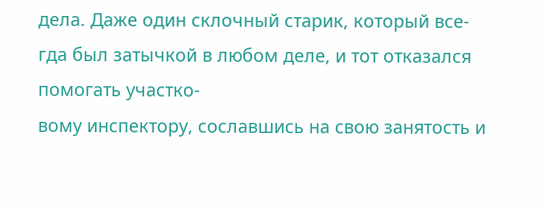дела. Даже один склочный старик, который все-
гда был затычкой в любом деле, и тот отказался помогать участко-
вому инспектору, сославшись на свою занятость и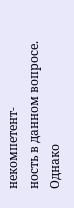некомпетент-
ность в данном вопросе. Однако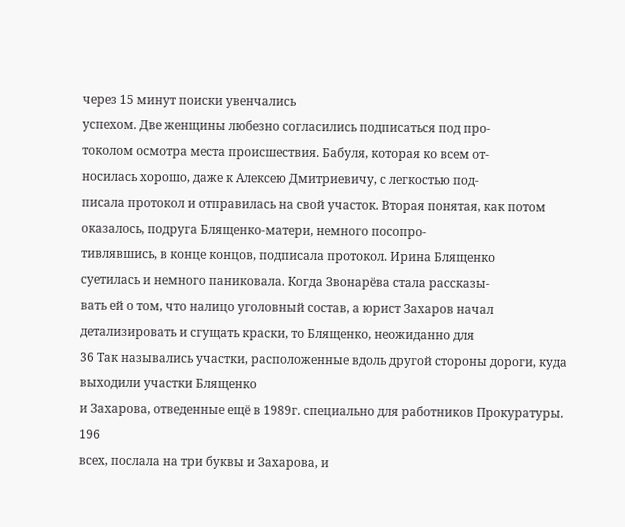через 15 минут поиски увенчались
успехом. Две женщины любезно согласились подписаться под про-
токолом осмотра места происшествия. Бабуля, которая ко всем от-
носилась хорошо, даже к Алексею Дмитриевичу, с легкостью под-
писала протокол и отправилась на свой участок. Вторая понятая, как потом оказалось, подруга Блященко-матери, немного посопро-
тивлявшись, в конце концов, подписала протокол. Ирина Блященко
суетилась и немного паниковала. Когда Звонарёва стала рассказы-
вать ей о том, что налицо уголовный состав, а юрист Захаров начал
детализировать и сгущать краски, то Блященко, неожиданно для
36 Так назывались участки, расположенные вдоль другой стороны дороги, куда выходили участки Блященко
и Захарова, отведенные ещё в 1989г. специально для работников Прокуратуры.
196
всех, послала на три буквы и Захарова, и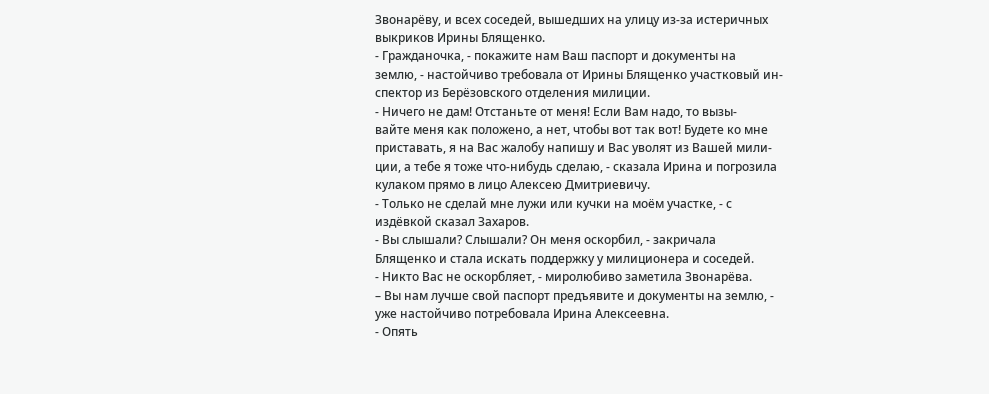Звонарёву, и всех соседей, вышедших на улицу из-за истеричных выкриков Ирины Блященко.
- Гражданочка, - покажите нам Ваш паспорт и документы на
землю, - настойчиво требовала от Ирины Блященко участковый ин-
спектор из Берёзовского отделения милиции.
- Ничего не дам! Отстаньте от меня! Если Вам надо, то вызы-
вайте меня как положено, а нет, чтобы вот так вот! Будете ко мне
приставать, я на Вас жалобу напишу и Вас уволят из Вашей мили-
ции, а тебе я тоже что-нибудь сделаю, - сказала Ирина и погрозила
кулаком прямо в лицо Алексею Дмитриевичу.
- Только не сделай мне лужи или кучки на моём участке, - с
издёвкой сказал Захаров.
- Вы слышали? Слышали? Он меня оскорбил, - закричала
Блященко и стала искать поддержку у милиционера и соседей.
- Никто Вас не оскорбляет, - миролюбиво заметила Звонарёва.
– Вы нам лучше свой паспорт предъявите и документы на землю, -
уже настойчиво потребовала Ирина Алексеевна.
- Опять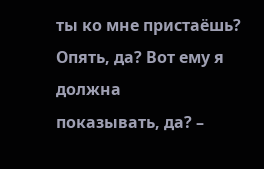ты ко мне пристаёшь? Опять, да? Вот ему я должна
показывать, да? –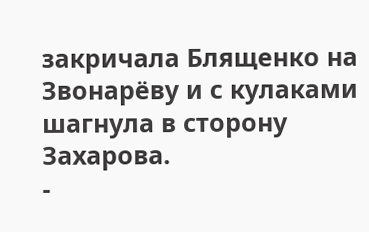закричала Блященко на Звонарёву и с кулаками
шагнула в сторону Захарова.
-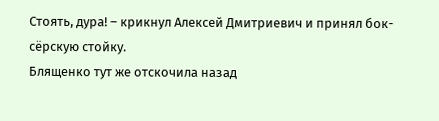Стоять, дура! – крикнул Алексей Дмитриевич и принял бок-
сёрскую стойку.
Блященко тут же отскочила назад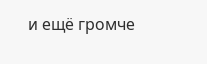и ещё громче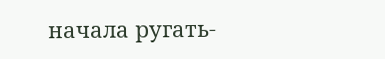начала ругать-